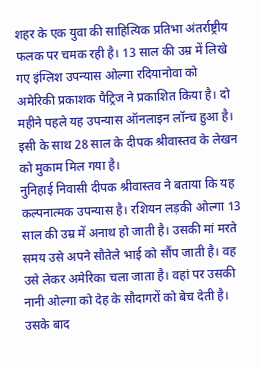शहर के एक युवा की साहित्यिक प्रतिभा अंतर्राष्ट्रीय फलक पर चमक रही है। 13 साल की उम्र में लिखे गए इंग्लिश उपन्यास ओल्गा रदियानोवा को अमेरिकी प्रकाशक पैट्रिज ने प्रकाशित किया है। दो महीने पहले यह उपन्यास ऑनलाइन लॉन्च हुआ है। इसी के साथ 28 साल के दीपक श्रीवास्तव के लेखन को मुकाम मिल गया है।
नुनिहाई निवासी दीपक श्रीवास्तव ने बताया कि यह कल्पनात्मक उपन्यास है। रशियन लड़की ओल्गा 13 साल की उम्र में अनाथ हो जाती है। उसकी मां मरते समय उसे अपने सौतेले भाई को सौंप जाती है। वह उसे लेकर अमेरिका चला जाता है। वहां पर उसकी नानी ओल्गा को देह के सौदागरों को बेच देती है। उसके बाद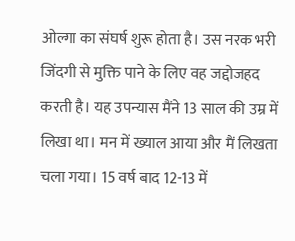ओल्गा का संघर्ष शुरू होता है। उस नरक भरी जिंदगी से मुक्ति पाने के लिए वह जद्दोजहद करती है। यह उपन्यास मैंने 13 साल की उम्र में लिखा था। मन में ख्याल आया और मैं लिखता चला गया। 15 वर्ष बाद 12-13 में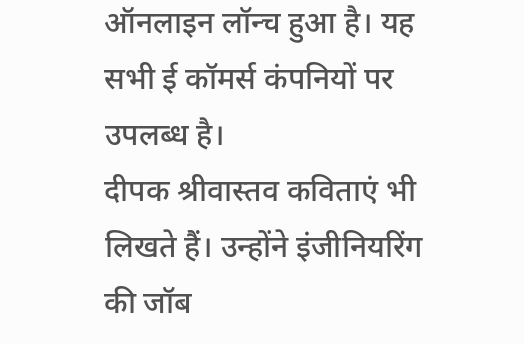ऑनलाइन लॉन्च हुआ है। यह सभी ई कॉमर्स कंपनियों पर उपलब्ध है।
दीपक श्रीवास्तव कविताएं भी लिखते हैं। उन्होंने इंजीनियरिंग की जॉब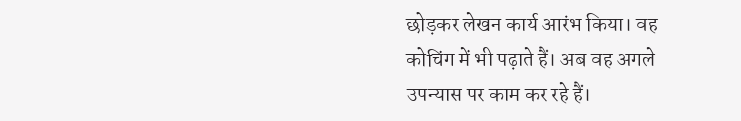छोड़कर लेखन कार्य आरंभ किया। वह कोचिंग में भी पढ़ाते हैं। अब वह अगले उपन्यास पर काम कर रहे हैं।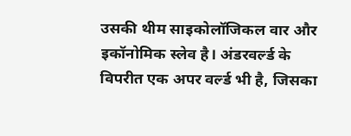उसकी थीम साइकोलॉजिकल वार और इकॉनोमिक स्लेव है। अंडरवर्ल्ड के विपरीत एक अपर वर्ल्ड भी है, जिसका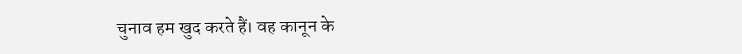चुनाव हम खुद करते हैं। वह कानून के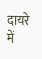दायरे में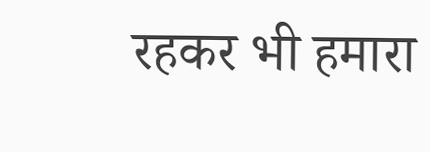रहकर भी हमारा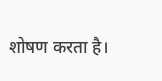शोषण करता है।